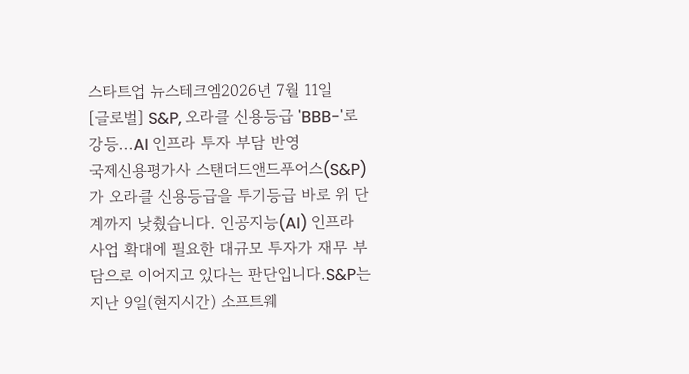스타트업 뉴스테크엠2026년 7월 11일
[글로벌] S&P, 오라클 신용등급 'BBB-'로 강등...AI 인프라 투자 부담 반영
국제신용평가사 스탠더드앤드푸어스(S&P)가 오라클 신용등급을 투기등급 바로 위 단계까지 낮췄습니다. 인공지능(AI) 인프라 사업 확대에 필요한 대규모 투자가 재무 부담으로 이어지고 있다는 판단입니다.S&P는 지난 9일(현지시간) 소프트웨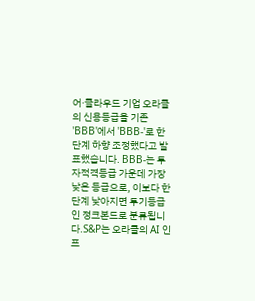어·클라우드 기업 오라클의 신용등급을 기존 'BBB'에서 'BBB-'로 한단계 하향 조정했다고 발표했습니다. BBB-는 투자적격등급 가운데 가장 낮은 등급으로, 이보다 한 단계 낮아지면 투기등급인 정크본드로 분류됩니다.S&P는 오라클의 AI 인프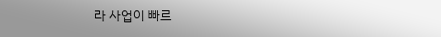라 사업이 빠르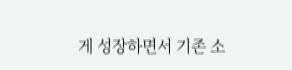게 성장하면서 기존 소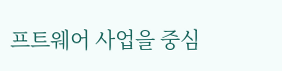프트웨어 사업을 중심